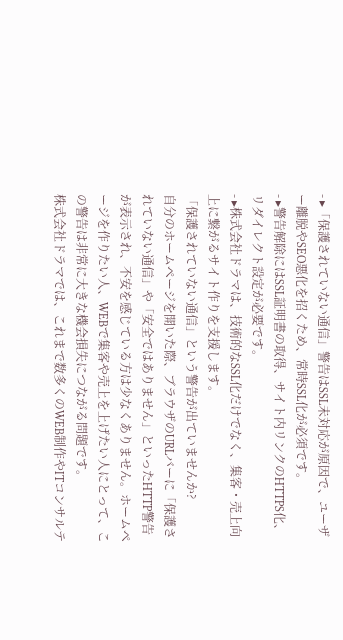- ▸「保護されていない通信」警告はSSL未対応が原因で、ユーザー離脱やSEO悪化を招くため、常時SSL化が必須です。
- ▸警告解除にはSSL証明書の取得、サイト内リンクのHTTPS化、リダイレクト設定が必要です。
- ▸株式会社ドラマは、技術的なSSL化だけでなく、集客・売上向上に繋がるサイト作りを支援します。
「保護されていない通信」という警告が出ていませんか?
自分のホームページを開いた際、ブラウザのURLバーに「保護されていない通信」や「安全ではありません」といったHTTP警告が表示され、不安を感じている方は少なくありません。ホームページを作りたい人、WEBで集客や売上を上げたい人にとって、この警告は非常に大きな機会損失につながる問題です。
株式会社ドラマでは、これまで数多くのWEB制作やITコンサルテ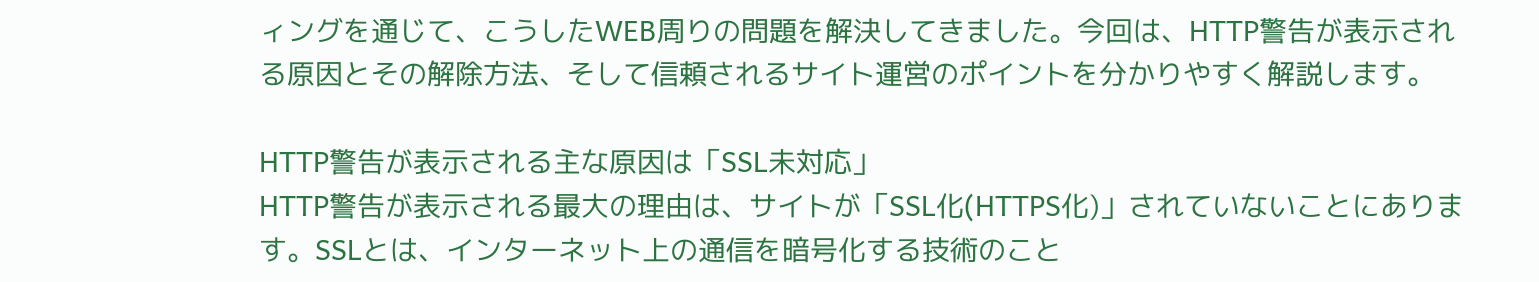ィングを通じて、こうしたWEB周りの問題を解決してきました。今回は、HTTP警告が表示される原因とその解除方法、そして信頼されるサイト運営のポイントを分かりやすく解説します。

HTTP警告が表示される主な原因は「SSL未対応」
HTTP警告が表示される最大の理由は、サイトが「SSL化(HTTPS化)」されていないことにあります。SSLとは、インターネット上の通信を暗号化する技術のこと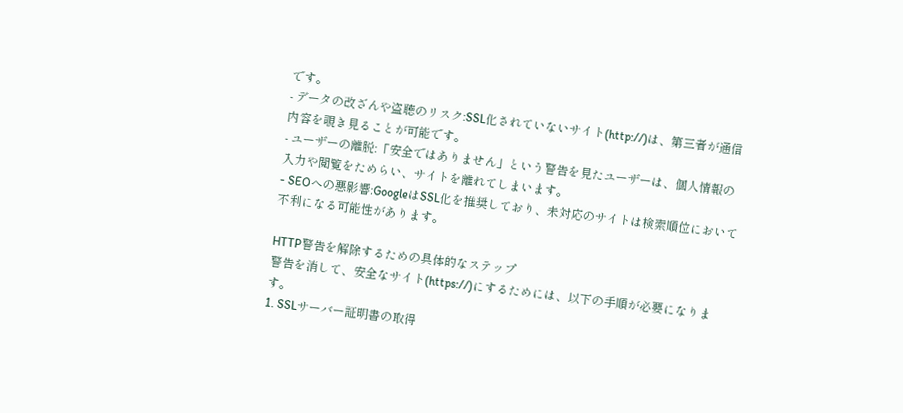です。
- データの改ざんや盗聴のリスク:SSL化されていないサイト(http://)は、第三者が通信内容を覗き見ることが可能です。
- ユーザーの離脱:「安全ではありません」という警告を見たユーザーは、個人情報の入力や閲覧をためらい、サイトを離れてしまいます。
- SEOへの悪影響:GoogleはSSL化を推奨しており、未対応のサイトは検索順位において不利になる可能性があります。

HTTP警告を解除するための具体的なステップ
警告を消して、安全なサイト(https://)にするためには、以下の手順が必要になります。
1. SSLサーバー証明書の取得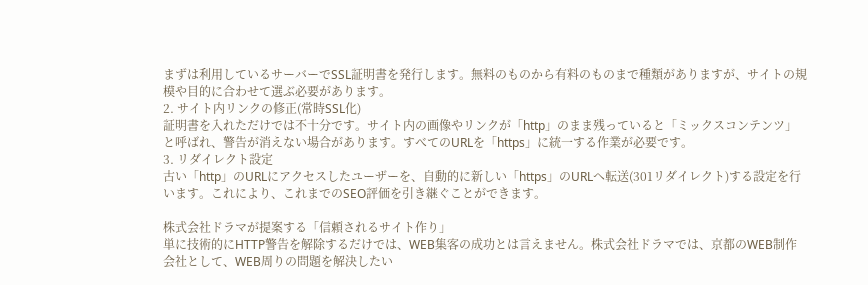まずは利用しているサーバーでSSL証明書を発行します。無料のものから有料のものまで種類がありますが、サイトの規模や目的に合わせて選ぶ必要があります。
2. サイト内リンクの修正(常時SSL化)
証明書を入れただけでは不十分です。サイト内の画像やリンクが「http」のまま残っていると「ミックスコンテンツ」と呼ばれ、警告が消えない場合があります。すべてのURLを「https」に統一する作業が必要です。
3. リダイレクト設定
古い「http」のURLにアクセスしたユーザーを、自動的に新しい「https」のURLへ転送(301リダイレクト)する設定を行います。これにより、これまでのSEO評価を引き継ぐことができます。

株式会社ドラマが提案する「信頼されるサイト作り」
単に技術的にHTTP警告を解除するだけでは、WEB集客の成功とは言えません。株式会社ドラマでは、京都のWEB制作会社として、WEB周りの問題を解決したい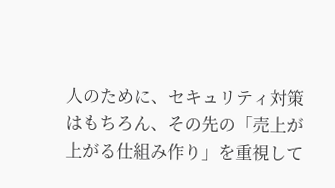人のために、セキュリティ対策はもちろん、その先の「売上が上がる仕組み作り」を重視して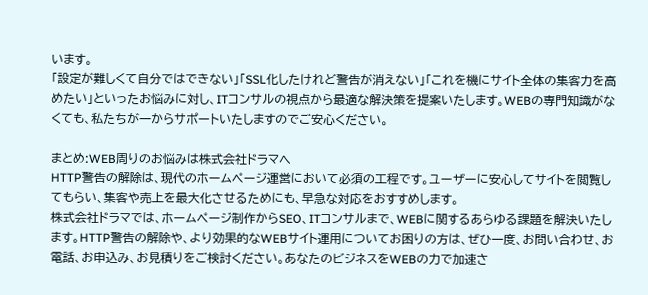います。
「設定が難しくて自分ではできない」「SSL化したけれど警告が消えない」「これを機にサイト全体の集客力を高めたい」といったお悩みに対し、ITコンサルの視点から最適な解決策を提案いたします。WEBの専門知識がなくても、私たちが一からサポートいたしますのでご安心ください。

まとめ:WEB周りのお悩みは株式会社ドラマへ
HTTP警告の解除は、現代のホームページ運営において必須の工程です。ユーザーに安心してサイトを閲覧してもらい、集客や売上を最大化させるためにも、早急な対応をおすすめします。
株式会社ドラマでは、ホームページ制作からSEO、ITコンサルまで、WEBに関するあらゆる課題を解決いたします。HTTP警告の解除や、より効果的なWEBサイト運用についてお困りの方は、ぜひ一度、お問い合わせ、お電話、お申込み、お見積りをご検討ください。あなたのビジネスをWEBの力で加速さ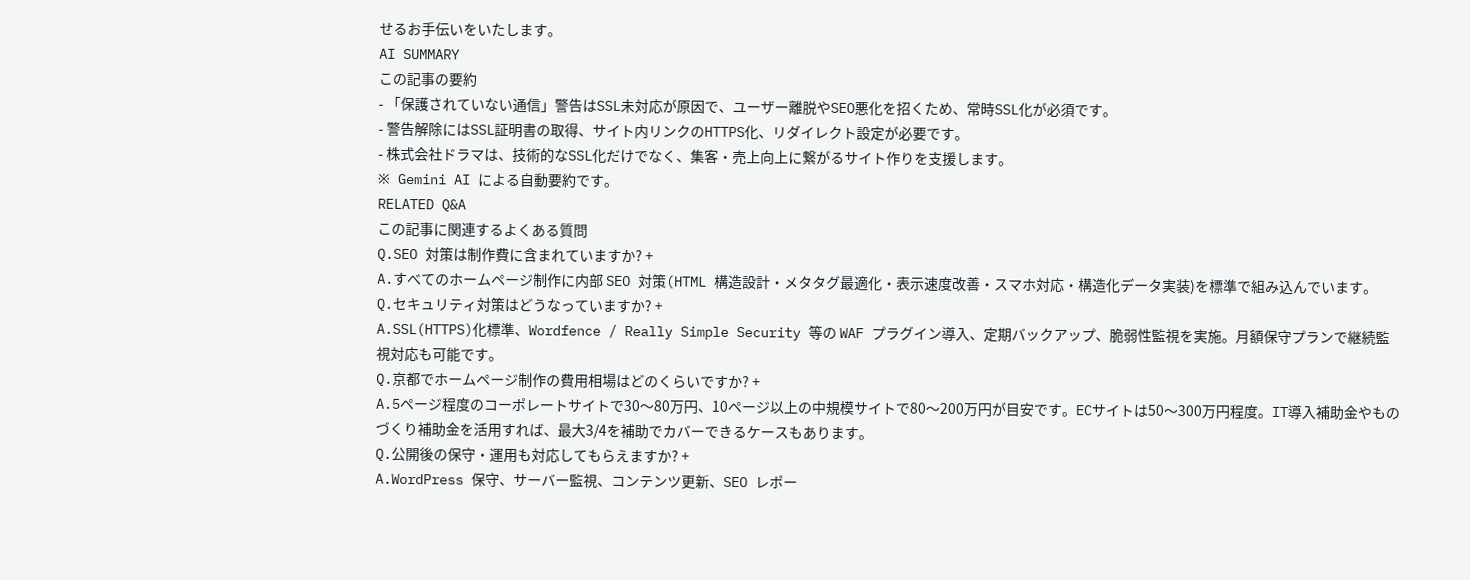せるお手伝いをいたします。
AI SUMMARY
この記事の要約
- 「保護されていない通信」警告はSSL未対応が原因で、ユーザー離脱やSEO悪化を招くため、常時SSL化が必須です。
- 警告解除にはSSL証明書の取得、サイト内リンクのHTTPS化、リダイレクト設定が必要です。
- 株式会社ドラマは、技術的なSSL化だけでなく、集客・売上向上に繋がるサイト作りを支援します。
※ Gemini AI による自動要約です。
RELATED Q&A
この記事に関連するよくある質問
Q.SEO 対策は制作費に含まれていますか? +
A.すべてのホームページ制作に内部 SEO 対策(HTML 構造設計・メタタグ最適化・表示速度改善・スマホ対応・構造化データ実装)を標準で組み込んでいます。
Q.セキュリティ対策はどうなっていますか? +
A.SSL(HTTPS)化標準、Wordfence / Really Simple Security 等の WAF プラグイン導入、定期バックアップ、脆弱性監視を実施。月額保守プランで継続監視対応も可能です。
Q.京都でホームページ制作の費用相場はどのくらいですか? +
A.5ページ程度のコーポレートサイトで30〜80万円、10ページ以上の中規模サイトで80〜200万円が目安です。ECサイトは50〜300万円程度。IT導入補助金やものづくり補助金を活用すれば、最大3/4を補助でカバーできるケースもあります。
Q.公開後の保守・運用も対応してもらえますか? +
A.WordPress 保守、サーバー監視、コンテンツ更新、SEO レポー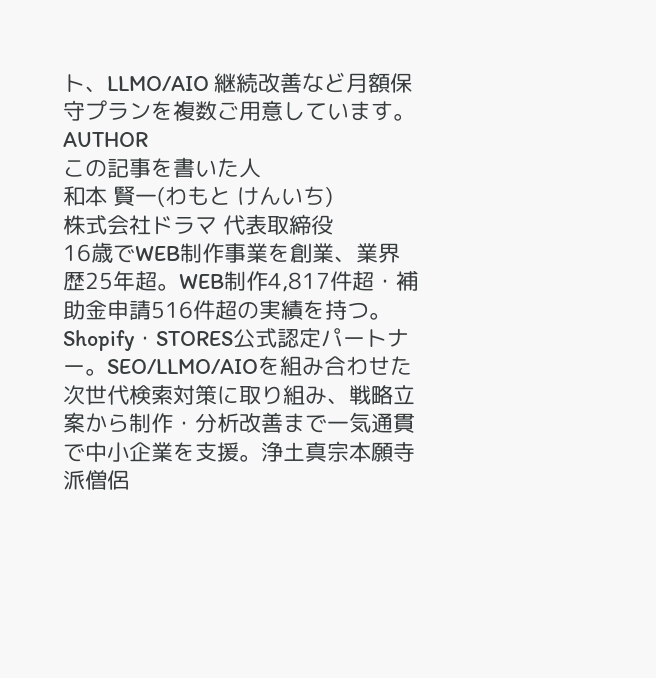ト、LLMO/AIO 継続改善など月額保守プランを複数ご用意しています。
AUTHOR
この記事を書いた人
和本 賢一(わもと けんいち)
株式会社ドラマ 代表取締役
16歳でWEB制作事業を創業、業界歴25年超。WEB制作4,817件超・補助金申請516件超の実績を持つ。Shopify・STORES公式認定パートナー。SEO/LLMO/AIOを組み合わせた次世代検索対策に取り組み、戦略立案から制作・分析改善まで一気通貫で中小企業を支援。浄土真宗本願寺派僧侶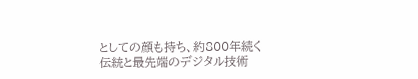としての顔も持ち、約800年続く伝統と最先端のデジタル技術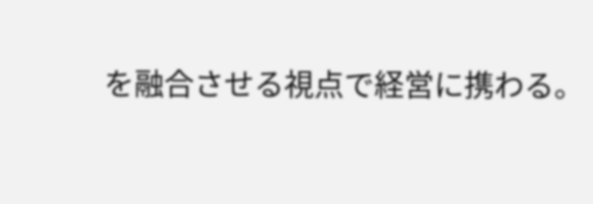を融合させる視点で経営に携わる。